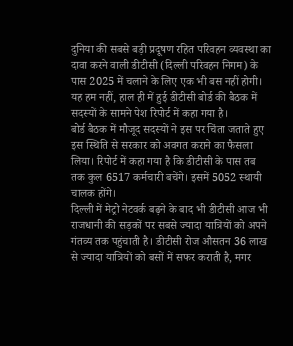दुनिया की सबसे बड़ी प्रदूषण रहित परिवहन व्यवस्था का दावा करने वाली डीटीसी (दिल्ली परिवहन निगम) के पास 2025 में चलाने के लिए एक भी बस नहीं होगी। यह हम नहीं, हाल ही में हुई डीटीसी बोर्ड की बैठक में सदस्यों के सामने पेश रिपोर्ट में कहा गया है।
बोर्ड बैठक में मौजूद सदस्यों ने इस पर चिंता जताते हुए इस स्थिति से सरकार को अवगत कराने का फैसला लिया। रिपोर्ट में कहा गया है कि डीटीसी के पास तब तक कुल 6517 कर्मचारी बचेंगे। इसमें 5052 स्थायी चालक होंगे।
दिल्ली में मेट्रो नेटवर्क बढ़ने के बाद भी डीटीसी आज भी राजधानी की सड़कों पर सबसे ज्यादा यात्रियों को अपने गंतव्य तक पहुंचाती है। डीटीसी रोज औसतन 36 लाख से ज्यादा यात्रियों को बसों में सफर कराती है, मगर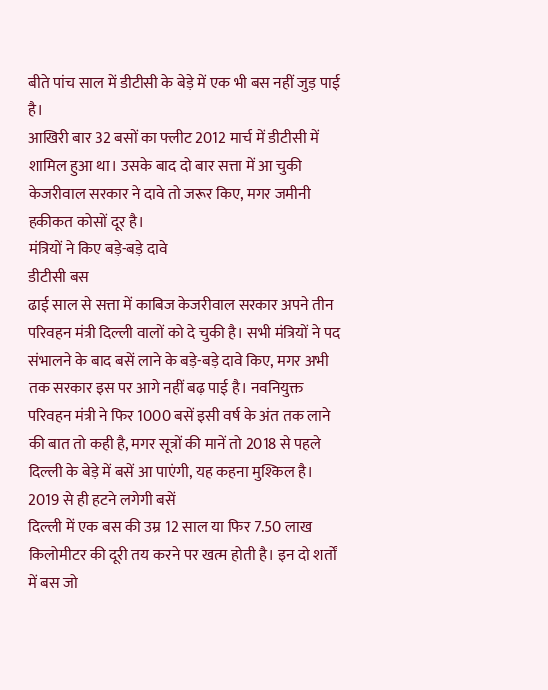बीते पांच साल में डीटीसी के बेड़े में एक भी बस नहीं जुड़ पाई है।
आखिरी बार 32 बसों का फ्लीट 2012 मार्च में डीटीसी में शामिल हुआ था। उसके बाद दो बार सत्ता में आ चुकी केजरीवाल सरकार ने दावे तो जरूर किए, मगर जमीनी हकीकत कोसों दूर है।
मंत्रियों ने किए बड़े-बड़े दावे
डीटीसी बस
ढाई साल से सत्ता में काबिज केजरीवाल सरकार अपने तीन परिवहन मंत्री दिल्ली वालों को दे चुकी है। सभी मंत्रियों ने पद संभालने के बाद बसें लाने के बड़े-बड़े दावे किए, मगर अभी तक सरकार इस पर आगे नहीं बढ़ पाई है। नवनियुक्त परिवहन मंत्री ने फिर 1000 बसें इसी वर्ष के अंत तक लाने की बात तो कही है, मगर सूत्रों की मानें तो 2018 से पहले दिल्ली के बेड़े में बसें आ पाएंगी, यह कहना मुश्किल है।
2019 से ही हटने लगेगी बसें
दिल्ली में एक बस की उम्र 12 साल या फिर 7.50 लाख किलोमीटर की दूरी तय करने पर खत्म होती है। इन दो शर्तों में बस जो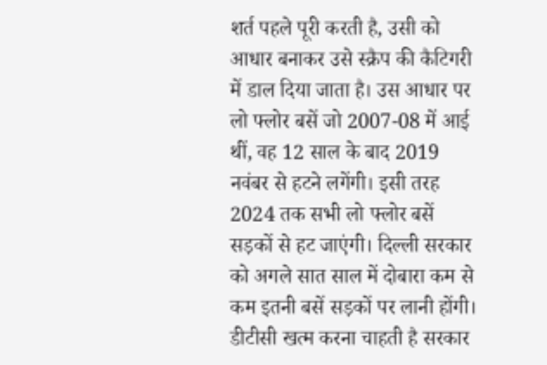शर्त पहले पूरी करती है, उसी को आधार बनाकर उसे स्क्रैप की कैटिगरी में डाल दिया जाता है। उस आधार पर लो फ्लोर बसें जो 2007-08 में आई थीं, वह 12 साल के बाद 2019 नवंबर से हटने लगेंगी। इसी तरह 2024 तक सभी लो फ्लोर बसें सड़कों से हट जाएंगी। दिल्ली सरकार को अगले सात साल में दोबारा कम से कम इतनी बसें सड़कों पर लानी होंगी।
डीटीसी खत्म करना चाहती है सरकार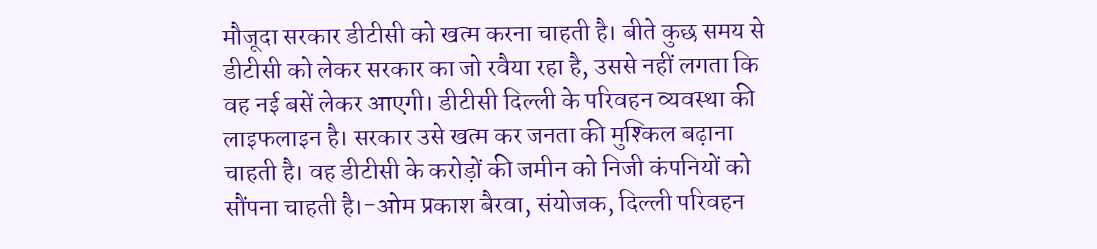मौजूदा सरकार डीटीसी को खत्म करना चाहती है। बीते कुछ समय से डीटीसी को लेकर सरकार का जो रवैया रहा है, उससे नहीं लगता कि वह नई बसें लेकर आएगी। डीटीसी दिल्ली के परिवहन व्यवस्था की लाइफलाइन है। सरकार उसे खत्म कर जनता की मुश्किल बढ़ाना चाहती है। वह डीटीसी के करोड़ों की जमीन को निजी कंपनियों को सौंपना चाहती है।-ओम प्रकाश बैरवा, संयोजक, दिल्ली परिवहन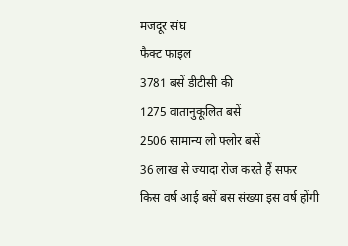मजदूर संघ
फैक्ट फाइल
3781 बसें डीटीसी की
1275 वातानुकूलित बसें
2506 सामान्य लो फ्लोर बसें
36 लाख से ज्यादा रोज करते हैं सफर
किस वर्ष आई बसें बस संख्या इस वर्ष होंगी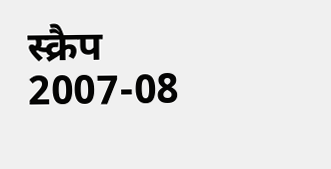स्क्रैप
2007-08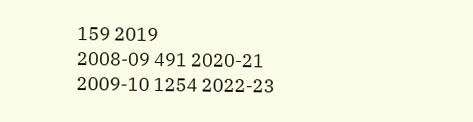159 2019
2008-09 491 2020-21
2009-10 1254 2022-23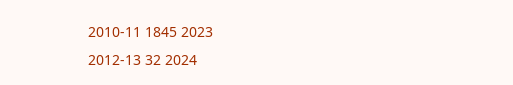2010-11 1845 2023
2012-13 32 2024